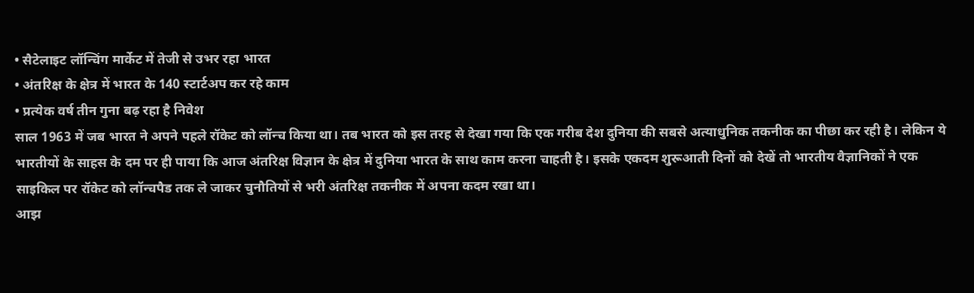• सैटेलाइट लॉन्चिंग मार्केट में तेजी से उभर रहा भारत
• अंतरिक्ष के क्षेत्र में भारत के 140 स्टार्टअप कर रहे काम
• प्रत्येक वर्ष तीन गुना बढ़ रहा है निवेश
साल 1963 में जब भारत ने अपने पहले रॉकेट को लॉन्च किया था। तब भारत को इस तरह से देखा गया कि एक गरीब देश दुनिया की सबसे अत्याधुनिक तकनीक का पीछा कर रही है। लेकिन ये भारतीयों के साहस के दम पर ही पाया कि आज अंतरिक्ष विज्ञान के क्षेत्र में दुनिया भारत के साथ काम करना चाहती है। इसके एकदम शुरूआती दिनों को देखें तो भारतीय वैज्ञानिकों ने एक साइकिल पर रॉकेट को लॉन्चपैड तक ले जाकर चुनौतियों से भरी अंतरिक्ष तकनीक में अपना कदम रखा था।
आझ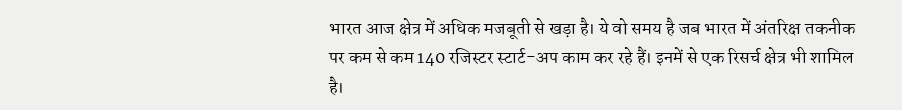भारत आज क्षेत्र में अधिक मजबूती से खड़ा है। ये वो समय है जब भारत में अंतरिक्ष तकनीक पर कम से कम 140 रजिस्टर स्टार्ट-अप काम कर रहे हैं। इनमें से एक रिसर्च क्षेत्र भी शामिल है।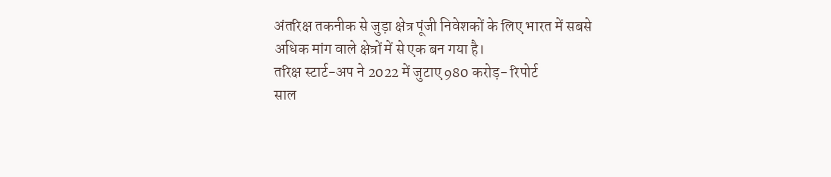अंतरिक्ष तकनीक से जुड़ा क्षेत्र पूंजी निवेशकों के लिए भारत में सबसे अधिक मांग वाले क्षेत्रों में से एक बन गया है।
तरिक्ष स्टार्ट-अप ने 2022 में जुटाए 980 करोड़- रिपोर्ट
साल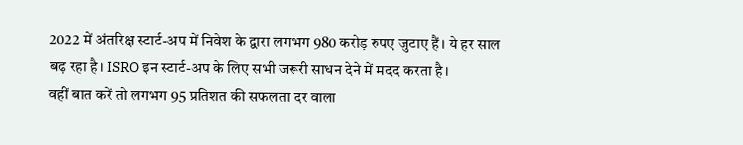2022 में अंतरिक्ष स्टार्ट-अप में निवेश के द्वारा लगभग 980 करोड़ रुपए जुटाए हैं। ये हर साल बढ़ रहा है। ISRO इन स्टार्ट-अप के लिए सभी जरूरी साधन देने में मदद करता है।
वहीं बात करें तो लगभग 95 प्रतिशत की सफलता दर वाला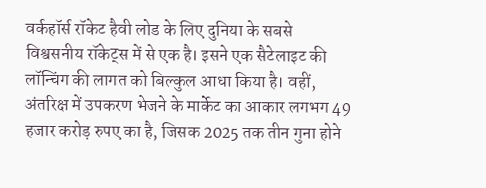वर्कहॉर्स रॉकेट हैवी लोड के लिए दुनिया के सबसे विश्वसनीय रॉकेट्स में से एक है। इसने एक सैटेलाइट की लॉन्चिंग की लागत को बिल्कुल आधा किया है। वहीं, अंतरिक्ष में उपकरण भेजने के मार्केट का आकार लगभग 49 हजार करोड़ रुपए का है, जिसक 2025 तक तीन गुना होने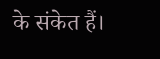के संकेत हैं।